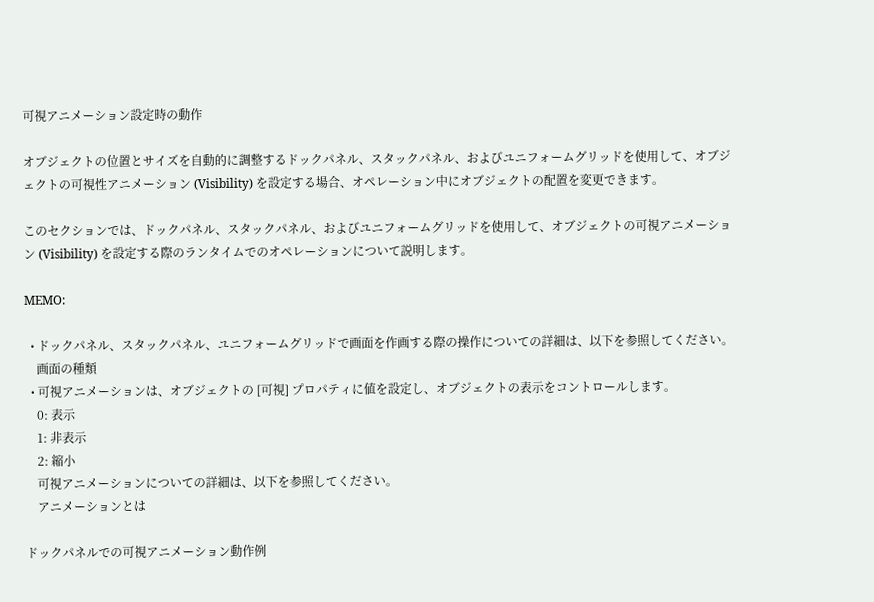可視アニメーション設定時の動作

オブジェクトの位置とサイズを自動的に調整するドックパネル、スタックパネル、およびユニフォームグリッドを使用して、オブジェクトの可視性アニメーション (Visibility) を設定する場合、オペレーション中にオブジェクトの配置を変更できます。

このセクションでは、ドックパネル、スタックパネル、およびユニフォームグリッドを使用して、オブジェクトの可視アニメーション (Visibility) を設定する際のランタイムでのオペレーションについて説明します。

MEMO:

  • ドックパネル、スタックパネル、ユニフォームグリッドで画面を作画する際の操作についての詳細は、以下を参照してください。
    画面の種類
  • 可視アニメーションは、オブジェクトの [可視] プロパティに値を設定し、オブジェクトの表示をコントロールします。
    0: 表示
    1: 非表示
    2: 縮小
    可視アニメーションについての詳細は、以下を参照してください。
    アニメーションとは

ドックパネルでの可視アニメーション動作例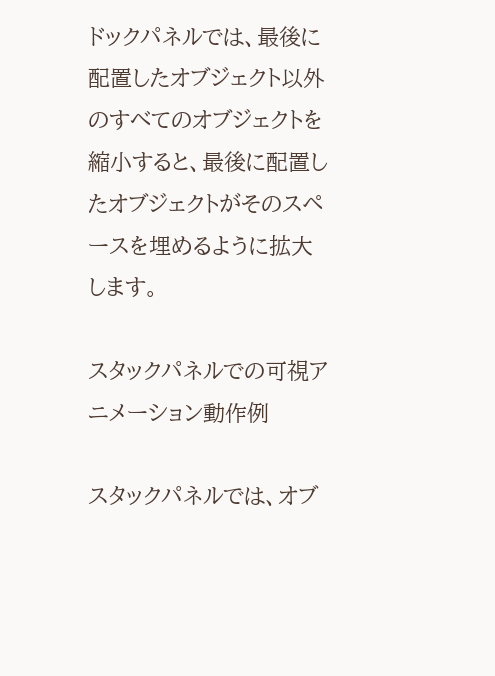ドックパネルでは、最後に配置したオブジェクト以外のすべてのオブジェクトを縮小すると、最後に配置したオブジェクトがそのスペースを埋めるように拡大します。

スタックパネルでの可視アニメーション動作例

スタックパネルでは、オブ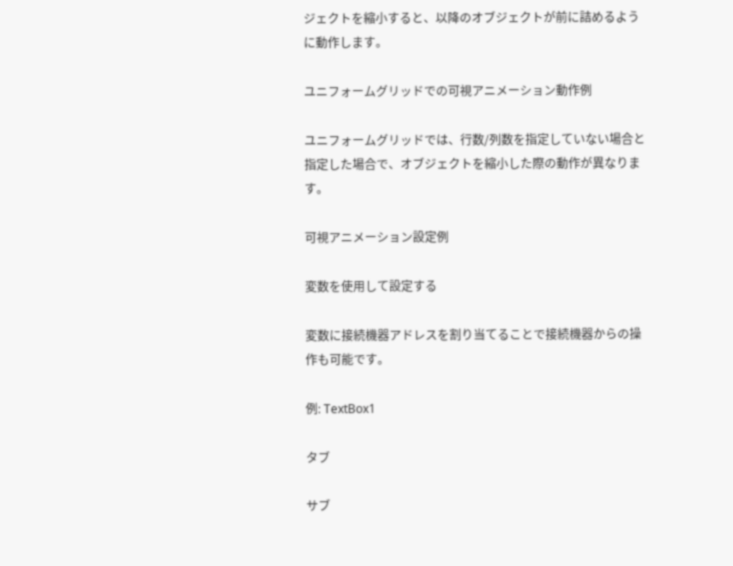ジェクトを縮小すると、以降のオブジェクトが前に詰めるように動作します。

ユニフォームグリッドでの可視アニメーション動作例

ユニフォームグリッドでは、行数/列数を指定していない場合と指定した場合で、オブジェクトを縮小した際の動作が異なります。

可視アニメーション設定例

変数を使用して設定する

変数に接続機器アドレスを割り当てることで接続機器からの操作も可能です。

例: TextBox1

タブ

サブ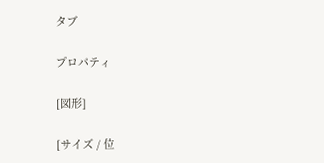タブ

プロパティ

[図形]

[サイズ / 位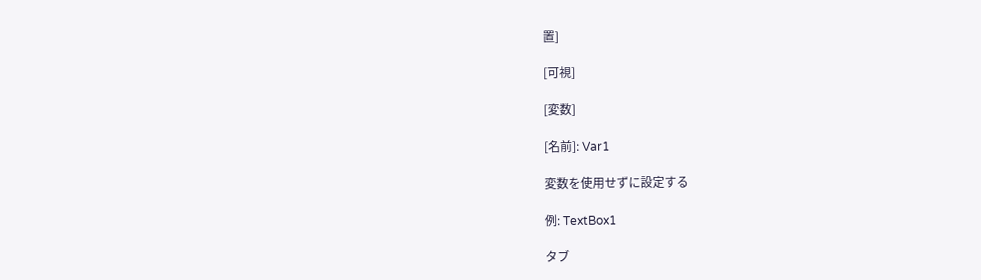置]

[可視]

[変数]

[名前]: Var1

変数を使用せずに設定する

例: TextBox1

タブ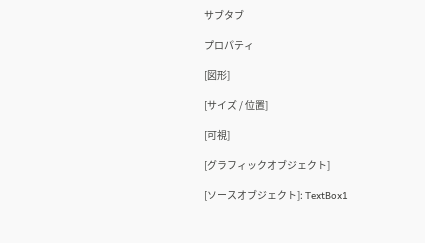サブタブ

プロパティ

[図形]

[サイズ / 位置]

[可視]

[グラフィックオブジェクト]

[ソースオブジェクト]: TextBox1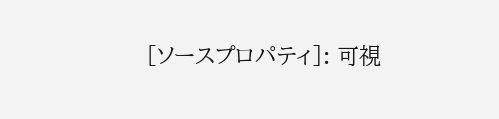[ソースプロパティ]: 可視